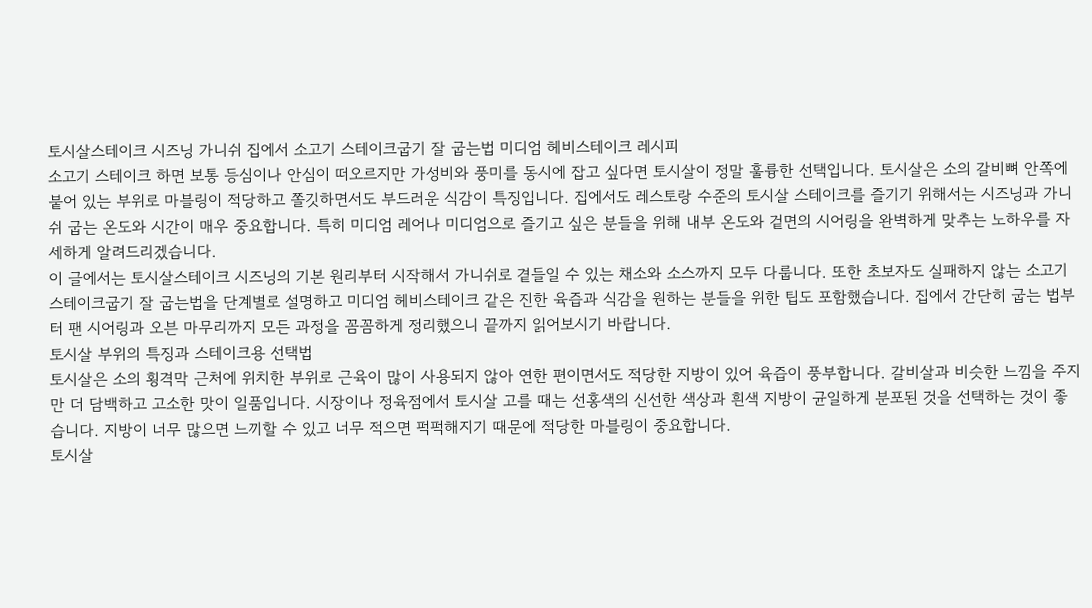토시살스테이크 시즈닝 가니쉬 집에서 소고기 스테이크굽기 잘 굽는법 미디엄 헤비스테이크 레시피
소고기 스테이크 하면 보통 등심이나 안심이 떠오르지만 가성비와 풍미를 동시에 잡고 싶다면 토시살이 정말 훌륭한 선택입니다. 토시살은 소의 갈비뼈 안쪽에 붙어 있는 부위로 마블링이 적당하고 쫄깃하면서도 부드러운 식감이 특징입니다. 집에서도 레스토랑 수준의 토시살 스테이크를 즐기기 위해서는 시즈닝과 가니쉬 굽는 온도와 시간이 매우 중요합니다. 특히 미디엄 레어나 미디엄으로 즐기고 싶은 분들을 위해 내부 온도와 겉면의 시어링을 완벽하게 맞추는 노하우를 자세하게 알려드리겠습니다.
이 글에서는 토시살스테이크 시즈닝의 기본 원리부터 시작해서 가니쉬로 곁들일 수 있는 채소와 소스까지 모두 다룹니다. 또한 초보자도 실패하지 않는 소고기 스테이크굽기 잘 굽는법을 단계별로 설명하고 미디엄 헤비스테이크 같은 진한 육즙과 식감을 원하는 분들을 위한 팁도 포함했습니다. 집에서 간단히 굽는 법부터 팬 시어링과 오븐 마무리까지 모든 과정을 꼼꼼하게 정리했으니 끝까지 읽어보시기 바랍니다.
토시살 부위의 특징과 스테이크용 선택법
토시살은 소의 횡격막 근처에 위치한 부위로 근육이 많이 사용되지 않아 연한 편이면서도 적당한 지방이 있어 육즙이 풍부합니다. 갈비살과 비슷한 느낌을 주지만 더 담백하고 고소한 맛이 일품입니다. 시장이나 정육점에서 토시살 고를 때는 선홍색의 신선한 색상과 흰색 지방이 균일하게 분포된 것을 선택하는 것이 좋습니다. 지방이 너무 많으면 느끼할 수 있고 너무 적으면 퍽퍽해지기 때문에 적당한 마블링이 중요합니다.
토시살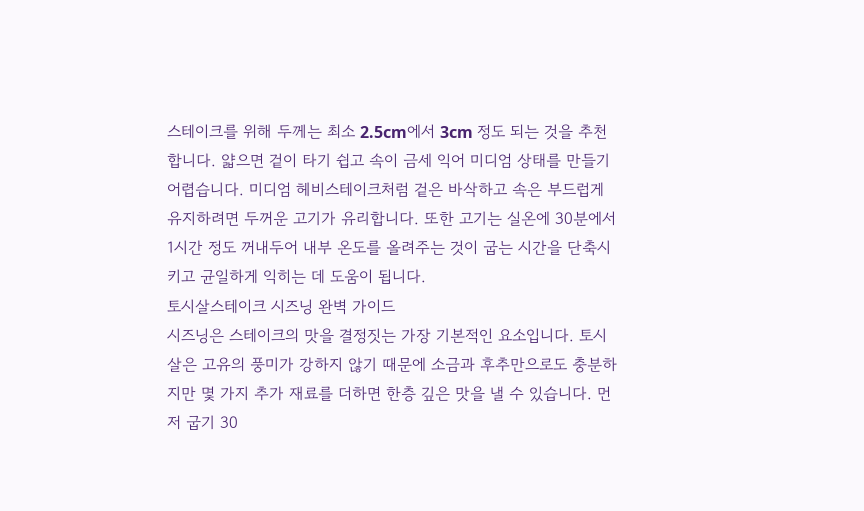스테이크를 위해 두께는 최소 2.5cm에서 3cm 정도 되는 것을 추천합니다. 얇으면 겉이 타기 쉽고 속이 금세 익어 미디엄 상태를 만들기 어렵습니다. 미디엄 헤비스테이크처럼 겉은 바삭하고 속은 부드럽게 유지하려면 두꺼운 고기가 유리합니다. 또한 고기는 실온에 30분에서 1시간 정도 꺼내두어 내부 온도를 올려주는 것이 굽는 시간을 단축시키고 균일하게 익히는 데 도움이 됩니다.
토시살스테이크 시즈닝 완벽 가이드
시즈닝은 스테이크의 맛을 결정짓는 가장 기본적인 요소입니다. 토시살은 고유의 풍미가 강하지 않기 때문에 소금과 후추만으로도 충분하지만 몇 가지 추가 재료를 더하면 한층 깊은 맛을 낼 수 있습니다. 먼저 굽기 30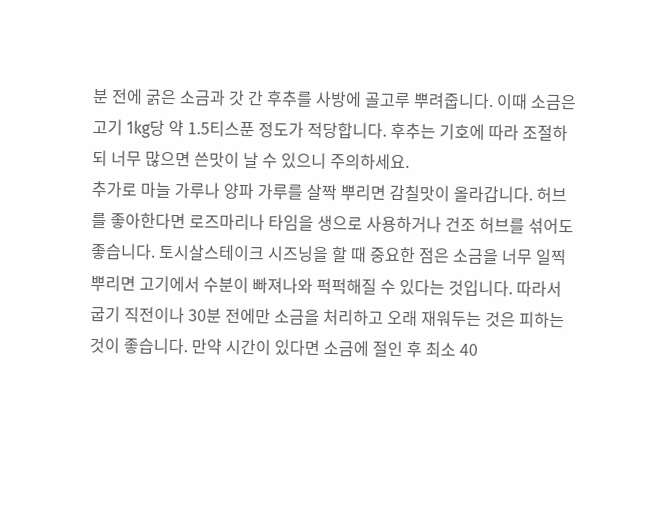분 전에 굵은 소금과 갓 간 후추를 사방에 골고루 뿌려줍니다. 이때 소금은 고기 1kg당 약 1.5티스푼 정도가 적당합니다. 후추는 기호에 따라 조절하되 너무 많으면 쓴맛이 날 수 있으니 주의하세요.
추가로 마늘 가루나 양파 가루를 살짝 뿌리면 감칠맛이 올라갑니다. 허브를 좋아한다면 로즈마리나 타임을 생으로 사용하거나 건조 허브를 섞어도 좋습니다. 토시살스테이크 시즈닝을 할 때 중요한 점은 소금을 너무 일찍 뿌리면 고기에서 수분이 빠져나와 퍽퍽해질 수 있다는 것입니다. 따라서 굽기 직전이나 30분 전에만 소금을 처리하고 오래 재워두는 것은 피하는 것이 좋습니다. 만약 시간이 있다면 소금에 절인 후 최소 40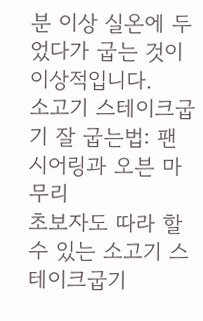분 이상 실온에 두었다가 굽는 것이 이상적입니다.
소고기 스테이크굽기 잘 굽는법: 팬 시어링과 오븐 마무리
초보자도 따라 할 수 있는 소고기 스테이크굽기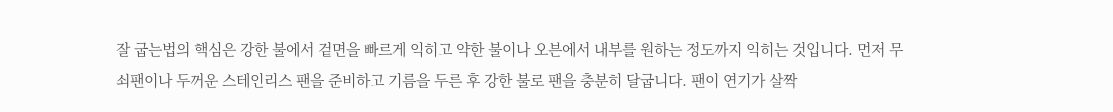잘 굽는법의 핵심은 강한 불에서 겉면을 빠르게 익히고 약한 불이나 오븐에서 내부를 원하는 정도까지 익히는 것입니다. 먼저 무쇠팬이나 두꺼운 스테인리스 팬을 준비하고 기름을 두른 후 강한 불로 팬을 충분히 달굽니다. 팬이 연기가 살짝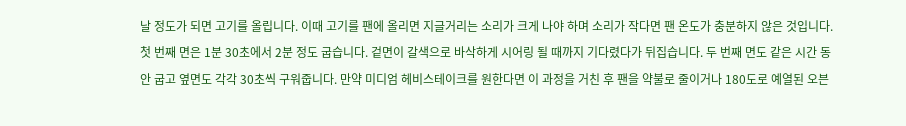날 정도가 되면 고기를 올립니다. 이때 고기를 팬에 올리면 지글거리는 소리가 크게 나야 하며 소리가 작다면 팬 온도가 충분하지 않은 것입니다.
첫 번째 면은 1분 30초에서 2분 정도 굽습니다. 겉면이 갈색으로 바삭하게 시어링 될 때까지 기다렸다가 뒤집습니다. 두 번째 면도 같은 시간 동안 굽고 옆면도 각각 30초씩 구워줍니다. 만약 미디엄 헤비스테이크를 원한다면 이 과정을 거친 후 팬을 약불로 줄이거나 180도로 예열된 오븐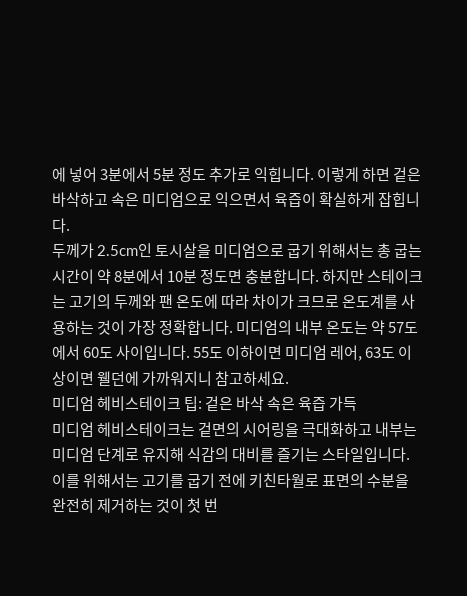에 넣어 3분에서 5분 정도 추가로 익힙니다. 이렇게 하면 겉은 바삭하고 속은 미디엄으로 익으면서 육즙이 확실하게 잡힙니다.
두께가 2.5cm인 토시살을 미디엄으로 굽기 위해서는 총 굽는 시간이 약 8분에서 10분 정도면 충분합니다. 하지만 스테이크는 고기의 두께와 팬 온도에 따라 차이가 크므로 온도계를 사용하는 것이 가장 정확합니다. 미디엄의 내부 온도는 약 57도에서 60도 사이입니다. 55도 이하이면 미디엄 레어, 63도 이상이면 웰던에 가까워지니 참고하세요.
미디엄 헤비스테이크 팁: 겉은 바삭 속은 육즙 가득
미디엄 헤비스테이크는 겉면의 시어링을 극대화하고 내부는 미디엄 단계로 유지해 식감의 대비를 즐기는 스타일입니다. 이를 위해서는 고기를 굽기 전에 키친타월로 표면의 수분을 완전히 제거하는 것이 첫 번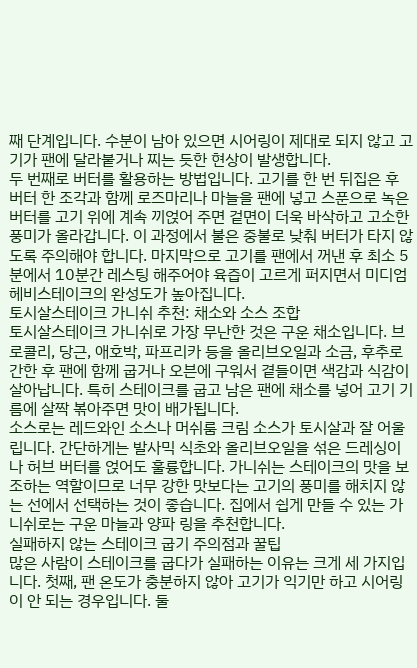째 단계입니다. 수분이 남아 있으면 시어링이 제대로 되지 않고 고기가 팬에 달라붙거나 찌는 듯한 현상이 발생합니다.
두 번째로 버터를 활용하는 방법입니다. 고기를 한 번 뒤집은 후 버터 한 조각과 함께 로즈마리나 마늘을 팬에 넣고 스푼으로 녹은 버터를 고기 위에 계속 끼얹어 주면 겉면이 더욱 바삭하고 고소한 풍미가 올라갑니다. 이 과정에서 불은 중불로 낮춰 버터가 타지 않도록 주의해야 합니다. 마지막으로 고기를 팬에서 꺼낸 후 최소 5분에서 10분간 레스팅 해주어야 육즙이 고르게 퍼지면서 미디엄 헤비스테이크의 완성도가 높아집니다.
토시살스테이크 가니쉬 추천: 채소와 소스 조합
토시살스테이크 가니쉬로 가장 무난한 것은 구운 채소입니다. 브로콜리, 당근, 애호박, 파프리카 등을 올리브오일과 소금, 후추로 간한 후 팬에 함께 굽거나 오븐에 구워서 곁들이면 색감과 식감이 살아납니다. 특히 스테이크를 굽고 남은 팬에 채소를 넣어 고기 기름에 살짝 볶아주면 맛이 배가됩니다.
소스로는 레드와인 소스나 머쉬룸 크림 소스가 토시살과 잘 어울립니다. 간단하게는 발사믹 식초와 올리브오일을 섞은 드레싱이나 허브 버터를 얹어도 훌륭합니다. 가니쉬는 스테이크의 맛을 보조하는 역할이므로 너무 강한 맛보다는 고기의 풍미를 해치지 않는 선에서 선택하는 것이 좋습니다. 집에서 쉽게 만들 수 있는 가니쉬로는 구운 마늘과 양파 링을 추천합니다.
실패하지 않는 스테이크 굽기 주의점과 꿀팁
많은 사람이 스테이크를 굽다가 실패하는 이유는 크게 세 가지입니다. 첫째, 팬 온도가 충분하지 않아 고기가 익기만 하고 시어링이 안 되는 경우입니다. 둘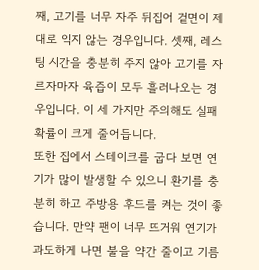째, 고기를 너무 자주 뒤집어 겉면이 제대로 익지 않는 경우입니다. 셋째, 레스팅 시간을 충분히 주지 않아 고기를 자르자마자 육즙이 모두 흘러나오는 경우입니다. 이 세 가지만 주의해도 실패 확률이 크게 줄어듭니다.
또한 집에서 스테이크를 굽다 보면 연기가 많이 발생할 수 있으니 환기를 충분히 하고 주방용 후드를 켜는 것이 좋습니다. 만약 팬이 너무 뜨거워 연기가 과도하게 나면 불을 약간 줄이고 기름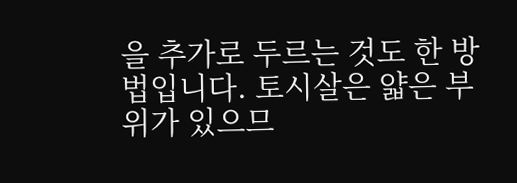을 추가로 두르는 것도 한 방법입니다. 토시살은 얇은 부위가 있으므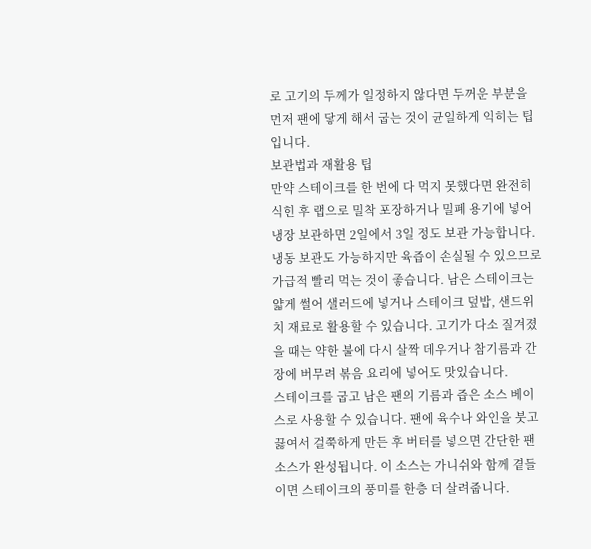로 고기의 두께가 일정하지 않다면 두꺼운 부분을 먼저 팬에 닿게 해서 굽는 것이 균일하게 익히는 팁입니다.
보관법과 재활용 팁
만약 스테이크를 한 번에 다 먹지 못했다면 완전히 식힌 후 랩으로 밀착 포장하거나 밀폐 용기에 넣어 냉장 보관하면 2일에서 3일 정도 보관 가능합니다. 냉동 보관도 가능하지만 육즙이 손실될 수 있으므로 가급적 빨리 먹는 것이 좋습니다. 남은 스테이크는 얇게 썰어 샐러드에 넣거나 스테이크 덮밥, 샌드위치 재료로 활용할 수 있습니다. 고기가 다소 질겨졌을 때는 약한 불에 다시 살짝 데우거나 참기름과 간장에 버무려 볶음 요리에 넣어도 맛있습니다.
스테이크를 굽고 남은 팬의 기름과 즙은 소스 베이스로 사용할 수 있습니다. 팬에 육수나 와인을 붓고 끓여서 걸쭉하게 만든 후 버터를 넣으면 간단한 팬 소스가 완성됩니다. 이 소스는 가니쉬와 함께 곁들이면 스테이크의 풍미를 한층 더 살려줍니다.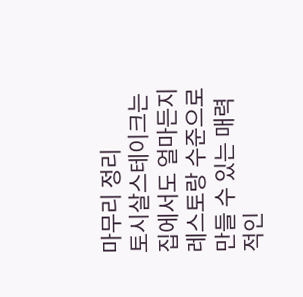마무리 정리
토시살스테이크는 집에서도 얼마든지 레스토랑 수준으로 만들 수 있는 매력적인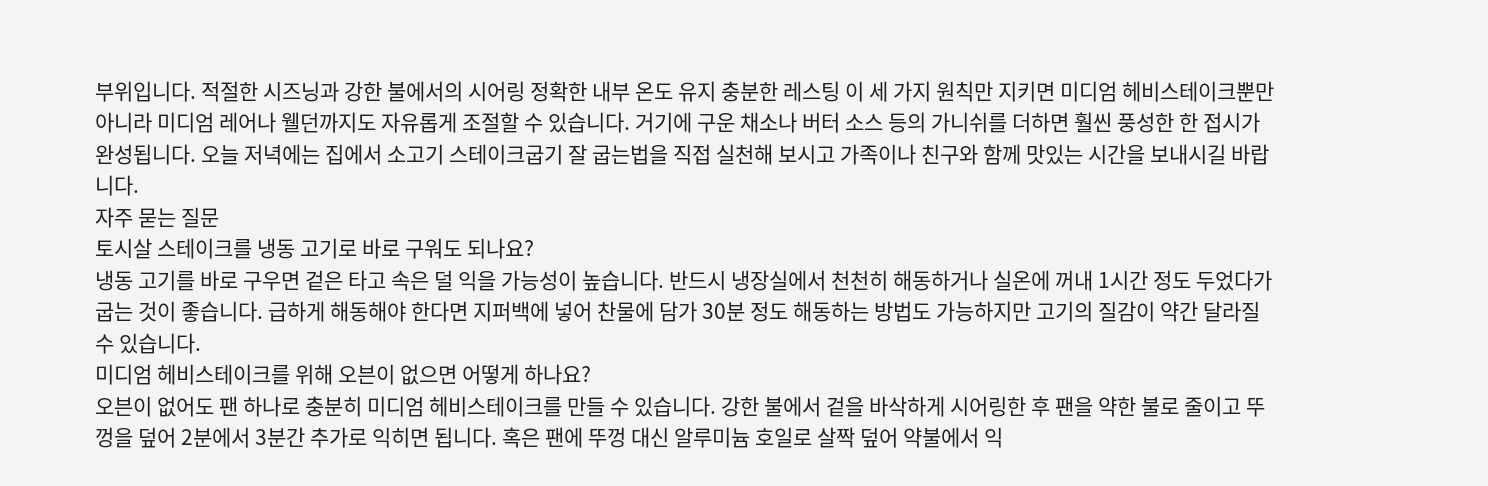부위입니다. 적절한 시즈닝과 강한 불에서의 시어링 정확한 내부 온도 유지 충분한 레스팅 이 세 가지 원칙만 지키면 미디엄 헤비스테이크뿐만 아니라 미디엄 레어나 웰던까지도 자유롭게 조절할 수 있습니다. 거기에 구운 채소나 버터 소스 등의 가니쉬를 더하면 훨씬 풍성한 한 접시가 완성됩니다. 오늘 저녁에는 집에서 소고기 스테이크굽기 잘 굽는법을 직접 실천해 보시고 가족이나 친구와 함께 맛있는 시간을 보내시길 바랍니다.
자주 묻는 질문
토시살 스테이크를 냉동 고기로 바로 구워도 되나요?
냉동 고기를 바로 구우면 겉은 타고 속은 덜 익을 가능성이 높습니다. 반드시 냉장실에서 천천히 해동하거나 실온에 꺼내 1시간 정도 두었다가 굽는 것이 좋습니다. 급하게 해동해야 한다면 지퍼백에 넣어 찬물에 담가 30분 정도 해동하는 방법도 가능하지만 고기의 질감이 약간 달라질 수 있습니다.
미디엄 헤비스테이크를 위해 오븐이 없으면 어떻게 하나요?
오븐이 없어도 팬 하나로 충분히 미디엄 헤비스테이크를 만들 수 있습니다. 강한 불에서 겉을 바삭하게 시어링한 후 팬을 약한 불로 줄이고 뚜껑을 덮어 2분에서 3분간 추가로 익히면 됩니다. 혹은 팬에 뚜껑 대신 알루미늄 호일로 살짝 덮어 약불에서 익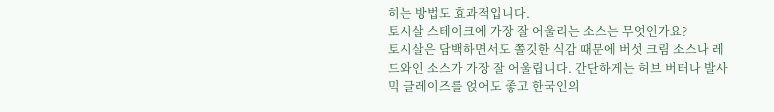히는 방법도 효과적입니다.
토시살 스테이크에 가장 잘 어울리는 소스는 무엇인가요?
토시살은 담백하면서도 쫄깃한 식감 때문에 버섯 크림 소스나 레드와인 소스가 가장 잘 어울립니다. 간단하게는 허브 버터나 발사믹 글레이즈를 얹어도 좋고 한국인의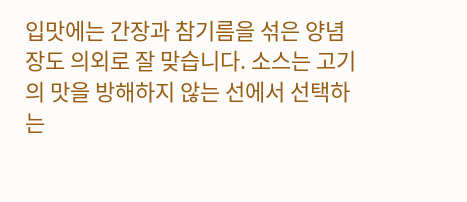입맛에는 간장과 참기름을 섞은 양념장도 의외로 잘 맞습니다. 소스는 고기의 맛을 방해하지 않는 선에서 선택하는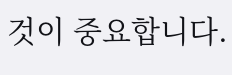것이 중요합니다.